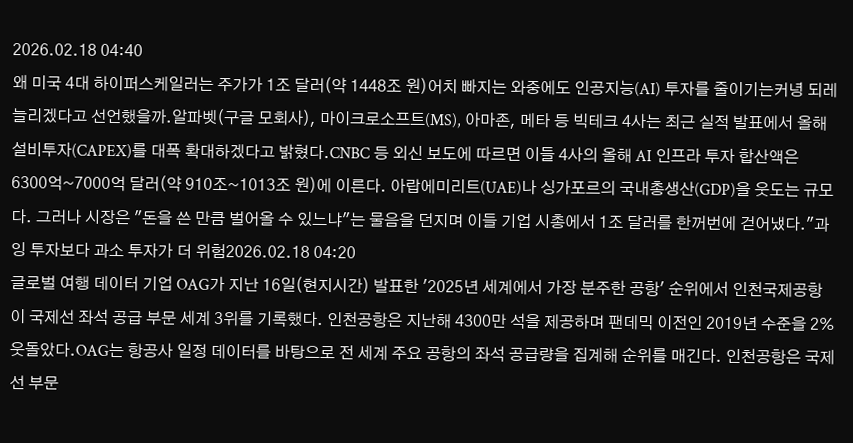2026.02.18 04:40
왜 미국 4대 하이퍼스케일러는 주가가 1조 달러(약 1448조 원)어치 빠지는 와중에도 인공지능(AI) 투자를 줄이기는커녕 되레 늘리겠다고 선언했을까.알파벳(구글 모회사), 마이크로소프트(MS), 아마존, 메타 등 빅테크 4사는 최근 실적 발표에서 올해 설비투자(CAPEX)를 대폭 확대하겠다고 밝혔다.CNBC 등 외신 보도에 따르면 이들 4사의 올해 AI 인프라 투자 합산액은 6300억~7000억 달러(약 910조~1013조 원)에 이른다. 아랍에미리트(UAE)나 싱가포르의 국내총생산(GDP)을 웃도는 규모다. 그러나 시장은 "돈을 쓴 만큼 벌어올 수 있느냐"는 물음을 던지며 이들 기업 시총에서 1조 달러를 한꺼번에 걷어냈다."과잉 투자보다 과소 투자가 더 위험2026.02.18 04:20
글로벌 여행 데이터 기업 OAG가 지난 16일(현지시간) 발표한 '2025년 세계에서 가장 분주한 공항' 순위에서 인천국제공항이 국제선 좌석 공급 부문 세계 3위를 기록했다. 인천공항은 지난해 4300만 석을 제공하며 팬데믹 이전인 2019년 수준을 2% 웃돌았다.OAG는 항공사 일정 데이터를 바탕으로 전 세계 주요 공항의 좌석 공급량을 집계해 순위를 매긴다. 인천공항은 국제선 부문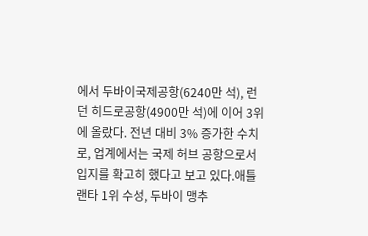에서 두바이국제공항(6240만 석), 런던 히드로공항(4900만 석)에 이어 3위에 올랐다. 전년 대비 3% 증가한 수치로, 업계에서는 국제 허브 공항으로서 입지를 확고히 했다고 보고 있다.애틀랜타 1위 수성, 두바이 맹추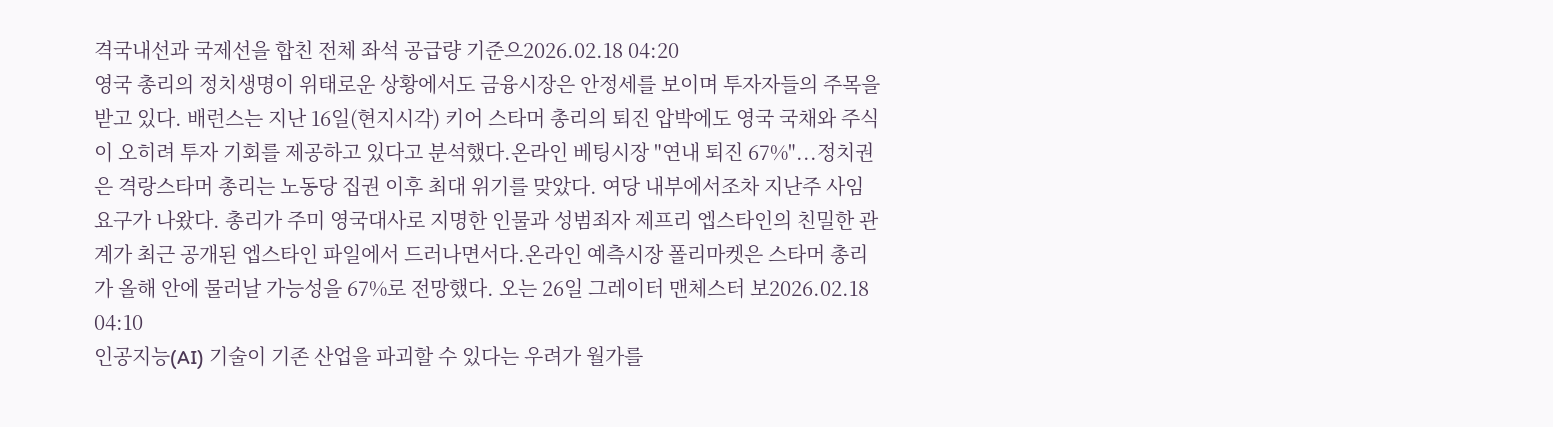격국내선과 국제선을 합친 전체 좌석 공급량 기준으2026.02.18 04:20
영국 총리의 정치생명이 위태로운 상황에서도 금융시장은 안정세를 보이며 투자자들의 주목을 받고 있다. 배런스는 지난 16일(현지시각) 키어 스타머 총리의 퇴진 압박에도 영국 국채와 주식이 오히려 투자 기회를 제공하고 있다고 분석했다.온라인 베팅시장 "연내 퇴진 67%"...정치권은 격랑스타머 총리는 노동당 집권 이후 최대 위기를 맞았다. 여당 내부에서조차 지난주 사임 요구가 나왔다. 총리가 주미 영국대사로 지명한 인물과 성범죄자 제프리 엡스타인의 친밀한 관계가 최근 공개된 엡스타인 파일에서 드러나면서다.온라인 예측시장 폴리마켓은 스타머 총리가 올해 안에 물러날 가능성을 67%로 전망했다. 오는 26일 그레이터 맨체스터 보2026.02.18 04:10
인공지능(AI) 기술이 기존 산업을 파괴할 수 있다는 우려가 월가를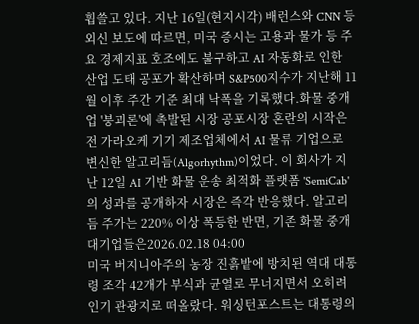휩쓸고 있다. 지난 16일(현지시각) 배런스와 CNN 등 외신 보도에 따르면, 미국 증시는 고용과 물가 등 주요 경제지표 호조에도 불구하고 AI 자동화로 인한 산업 도태 공포가 확산하며 S&P500지수가 지난해 11월 이후 주간 기준 최대 낙폭을 기록했다.화물 중개업 '붕괴론'에 촉발된 시장 공포시장 혼란의 시작은 전 가라오케 기기 제조업체에서 AI 물류 기업으로 변신한 알고리듬(Algorhythm)이었다. 이 회사가 지난 12일 AI 기반 화물 운송 최적화 플랫폼 'SemiCab'의 성과를 공개하자 시장은 즉각 반응했다. 알고리듬 주가는 220% 이상 폭등한 반면, 기존 화물 중개 대기업들은2026.02.18 04:00
미국 버지니아주의 농장 진흙밭에 방치된 역대 대통령 조각 42개가 부식과 균열로 무너지면서 오히려 인기 관광지로 떠올랐다. 워싱턴포스트는 대통령의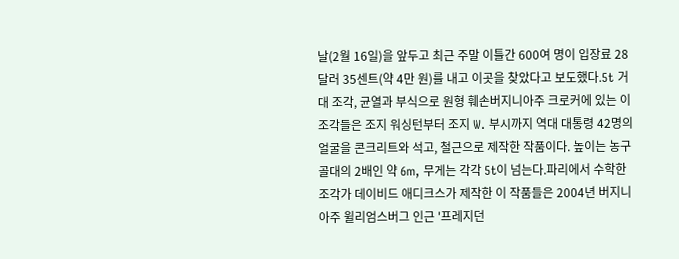날(2월 16일)을 앞두고 최근 주말 이틀간 600여 명이 입장료 28달러 35센트(약 4만 원)를 내고 이곳을 찾았다고 보도했다.5t 거대 조각, 균열과 부식으로 원형 훼손버지니아주 크로커에 있는 이 조각들은 조지 워싱턴부터 조지 W. 부시까지 역대 대통령 42명의 얼굴을 콘크리트와 석고, 철근으로 제작한 작품이다. 높이는 농구골대의 2배인 약 6m, 무게는 각각 5t이 넘는다.파리에서 수학한 조각가 데이비드 애디크스가 제작한 이 작품들은 2004년 버지니아주 윌리엄스버그 인근 '프레지던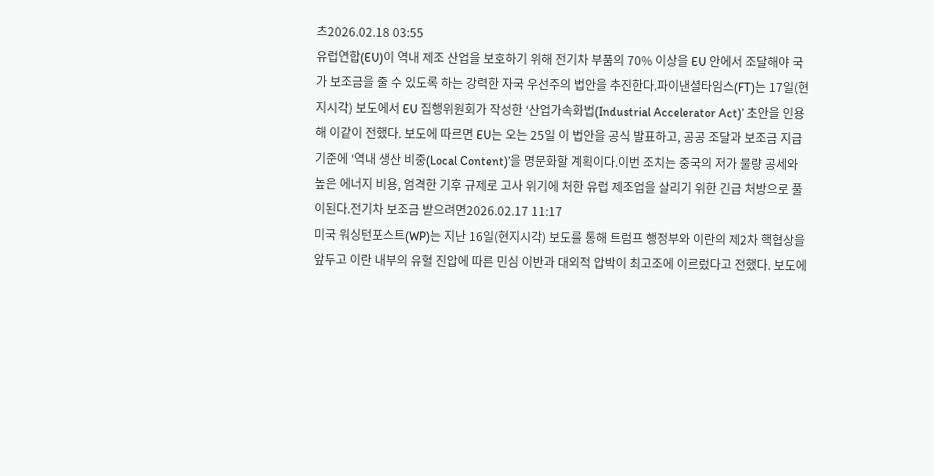츠2026.02.18 03:55
유럽연합(EU)이 역내 제조 산업을 보호하기 위해 전기차 부품의 70% 이상을 EU 안에서 조달해야 국가 보조금을 줄 수 있도록 하는 강력한 자국 우선주의 법안을 추진한다.파이낸셜타임스(FT)는 17일(현지시각) 보도에서 EU 집행위원회가 작성한 ‘산업가속화법(Industrial Accelerator Act)’ 초안을 인용해 이같이 전했다. 보도에 따르면 EU는 오는 25일 이 법안을 공식 발표하고, 공공 조달과 보조금 지급 기준에 ‘역내 생산 비중(Local Content)’을 명문화할 계획이다.이번 조치는 중국의 저가 물량 공세와 높은 에너지 비용, 엄격한 기후 규제로 고사 위기에 처한 유럽 제조업을 살리기 위한 긴급 처방으로 풀이된다.전기차 보조금 받으려면2026.02.17 11:17
미국 워싱턴포스트(WP)는 지난 16일(현지시각) 보도를 통해 트럼프 행정부와 이란의 제2차 핵협상을 앞두고 이란 내부의 유혈 진압에 따른 민심 이반과 대외적 압박이 최고조에 이르렀다고 전했다. 보도에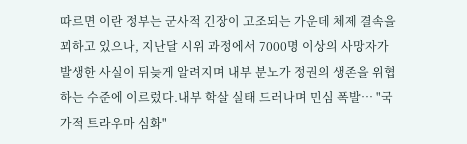따르면 이란 정부는 군사적 긴장이 고조되는 가운데 체제 결속을 꾀하고 있으나, 지난달 시위 과정에서 7000명 이상의 사망자가 발생한 사실이 뒤늦게 알려지며 내부 분노가 정권의 생존을 위협하는 수준에 이르렀다.내부 학살 실태 드러나며 민심 폭발… "국가적 트라우마 심화"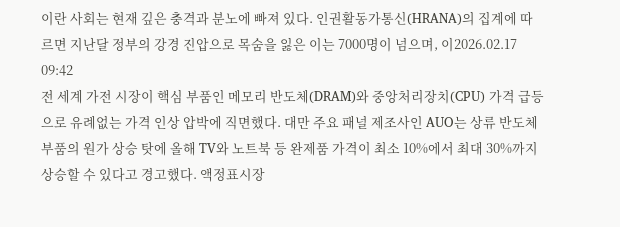이란 사회는 현재 깊은 충격과 분노에 빠져 있다. 인권활동가통신(HRANA)의 집계에 따르면 지난달 정부의 강경 진압으로 목숨을 잃은 이는 7000명이 넘으며, 이2026.02.17 09:42
전 세계 가전 시장이 핵심 부품인 메모리 반도체(DRAM)와 중앙처리장치(CPU) 가격 급등으로 유례없는 가격 인상 압박에 직면했다. 대만 주요 패널 제조사인 AUO는 상류 반도체 부품의 원가 상승 탓에 올해 TV와 노트북 등 완제품 가격이 최소 10%에서 최대 30%까지 상승할 수 있다고 경고했다. 액정표시장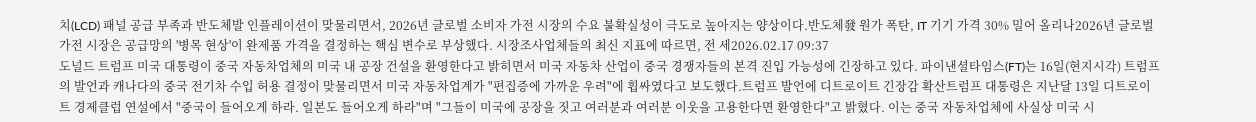치(LCD) 패널 공급 부족과 반도체발 인플레이션이 맞물리면서, 2026년 글로벌 소비자 가전 시장의 수요 불확실성이 극도로 높아지는 양상이다.반도체發 원가 폭탄, IT 기기 가격 30% 밀어 올리나2026년 글로벌 가전 시장은 공급망의 '병목 현상'이 완제품 가격을 결정하는 핵심 변수로 부상했다. 시장조사업체들의 최신 지표에 따르면, 전 세2026.02.17 09:37
도널드 트럼프 미국 대통령이 중국 자동차업체의 미국 내 공장 건설을 환영한다고 밝히면서 미국 자동차 산업이 중국 경쟁자들의 본격 진입 가능성에 긴장하고 있다. 파이낸셜타임스(FT)는 16일(현지시각) 트럼프의 발언과 캐나다의 중국 전기차 수입 허용 결정이 맞물리면서 미국 자동차업계가 "편집증에 가까운 우려"에 휩싸였다고 보도했다.트럼프 발언에 디트로이트 긴장감 확산트럼프 대통령은 지난달 13일 디트로이트 경제클럽 연설에서 "중국이 들어오게 하라. 일본도 들어오게 하라"며 "그들이 미국에 공장을 짓고 여러분과 여러분 이웃을 고용한다면 환영한다"고 밝혔다. 이는 중국 자동차업체에 사실상 미국 시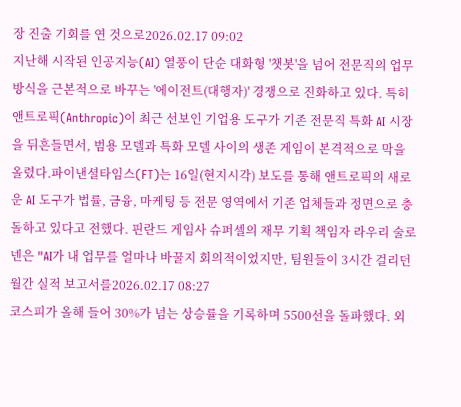장 진출 기회를 연 것으로2026.02.17 09:02
지난해 시작된 인공지능(AI) 열풍이 단순 대화형 '챗봇'을 넘어 전문직의 업무 방식을 근본적으로 바꾸는 '에이전트(대행자)' 경쟁으로 진화하고 있다. 특히 앤트로픽(Anthropic)이 최근 선보인 기업용 도구가 기존 전문직 특화 AI 시장을 뒤흔들면서, 범용 모델과 특화 모델 사이의 생존 게임이 본격적으로 막을 올렸다.파이낸셜타임스(FT)는 16일(현지시각) 보도를 통해 앤트로픽의 새로운 AI 도구가 법률, 금융, 마케팅 등 전문 영역에서 기존 업체들과 정면으로 충돌하고 있다고 전했다. 핀란드 게임사 슈퍼셀의 재무 기획 책임자 라우리 술로넨은 "AI가 내 업무를 얼마나 바꿀지 회의적이었지만, 팀원들이 3시간 걸리던 월간 실적 보고서를2026.02.17 08:27
코스피가 올해 들어 30%가 넘는 상승률을 기록하며 5500선을 돌파했다. 외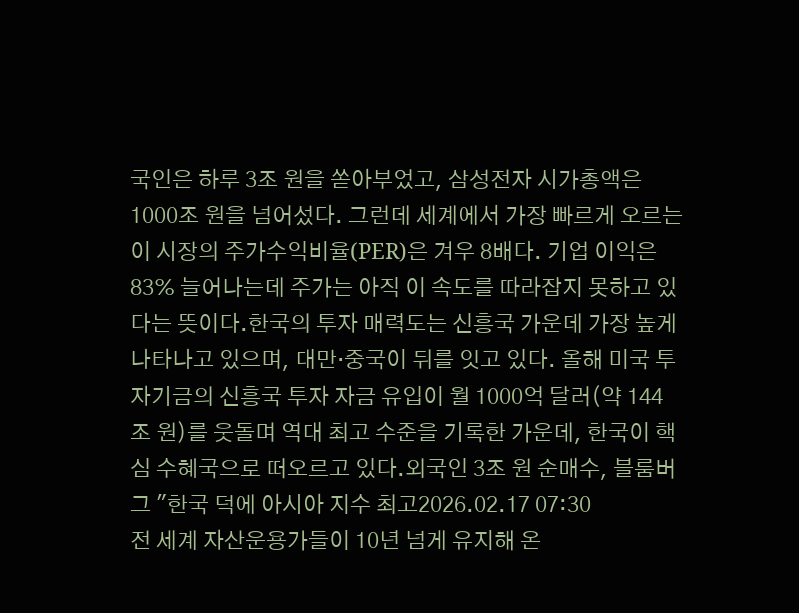국인은 하루 3조 원을 쏟아부었고, 삼성전자 시가총액은 1000조 원을 넘어섰다. 그런데 세계에서 가장 빠르게 오르는 이 시장의 주가수익비율(PER)은 겨우 8배다. 기업 이익은 83% 늘어나는데 주가는 아직 이 속도를 따라잡지 못하고 있다는 뜻이다.한국의 투자 매력도는 신흥국 가운데 가장 높게 나타나고 있으며, 대만·중국이 뒤를 잇고 있다. 올해 미국 투자기금의 신흥국 투자 자금 유입이 월 1000억 달러(약 144조 원)를 웃돌며 역대 최고 수준을 기록한 가운데, 한국이 핵심 수혜국으로 떠오르고 있다.외국인 3조 원 순매수, 블룸버그 "한국 덕에 아시아 지수 최고2026.02.17 07:30
전 세계 자산운용가들이 10년 넘게 유지해 온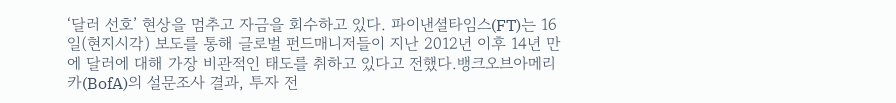‘달러 선호’ 현상을 멈추고 자금을 회수하고 있다. 파이낸셜타임스(FT)는 16일(현지시각) 보도를 통해 글로벌 펀드매니저들이 지난 2012년 이후 14년 만에 달러에 대해 가장 비관적인 태도를 취하고 있다고 전했다.뱅크오브아메리카(BofA)의 설문조사 결과, 투자 전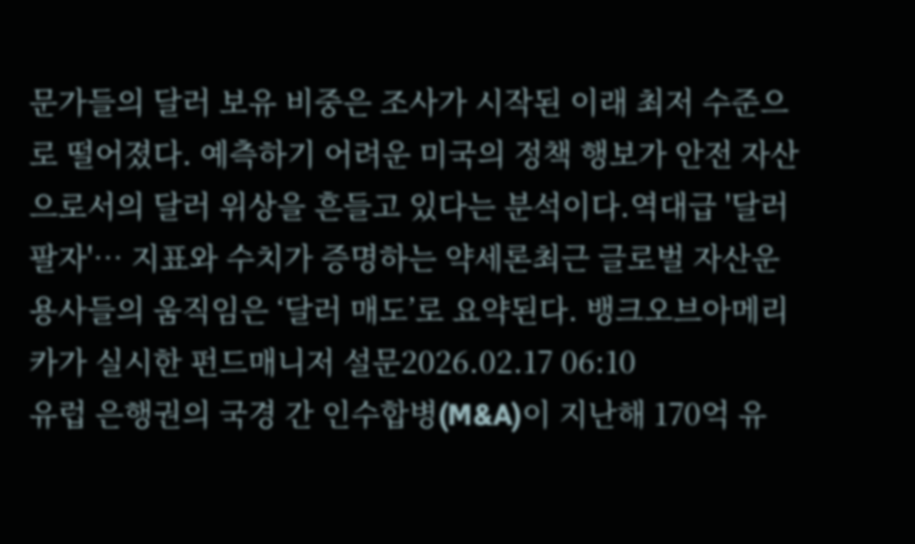문가들의 달러 보유 비중은 조사가 시작된 이래 최저 수준으로 떨어졌다. 예측하기 어려운 미국의 정책 행보가 안전 자산으로서의 달러 위상을 흔들고 있다는 분석이다.역대급 '달러 팔자'… 지표와 수치가 증명하는 약세론최근 글로벌 자산운용사들의 움직임은 ‘달러 매도’로 요약된다. 뱅크오브아메리카가 실시한 펀드매니저 설문2026.02.17 06:10
유럽 은행권의 국경 간 인수합병(M&A)이 지난해 170억 유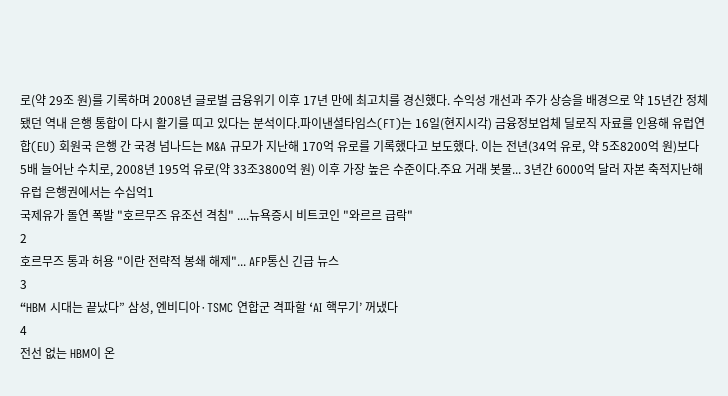로(약 29조 원)를 기록하며 2008년 글로벌 금융위기 이후 17년 만에 최고치를 경신했다. 수익성 개선과 주가 상승을 배경으로 약 15년간 정체됐던 역내 은행 통합이 다시 활기를 띠고 있다는 분석이다.파이낸셜타임스(FT)는 16일(현지시각) 금융정보업체 딜로직 자료를 인용해 유럽연합(EU) 회원국 은행 간 국경 넘나드는 M&A 규모가 지난해 170억 유로를 기록했다고 보도했다. 이는 전년(34억 유로, 약 5조8200억 원)보다 5배 늘어난 수치로, 2008년 195억 유로(약 33조3800억 원) 이후 가장 높은 수준이다.주요 거래 봇물... 3년간 6000억 달러 자본 축적지난해 유럽 은행권에서는 수십억1
국제유가 돌연 폭발 "호르무즈 유조선 격침" ....뉴욕증시 비트코인 "와르르 급락"
2
호르무즈 통과 허용 "이란 전략적 봉쇄 해제"... AFP통신 긴급 뉴스
3
“HBM 시대는 끝났다” 삼성, 엔비디아·TSMC 연합군 격파할 ‘AI 핵무기’ 꺼냈다
4
전선 없는 HBM이 온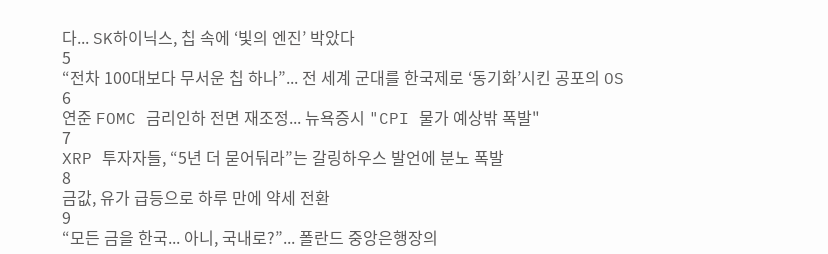다... SK하이닉스, 칩 속에 ‘빛의 엔진’ 박았다
5
“전차 100대보다 무서운 칩 하나”... 전 세계 군대를 한국제로 ‘동기화’시킨 공포의 OS
6
연준 FOMC 금리인하 전면 재조정... 뉴욕증시 "CPI 물가 예상밖 폭발"
7
XRP 투자자들, “5년 더 묻어둬라”는 갈링하우스 발언에 분노 폭발
8
금값, 유가 급등으로 하루 만에 약세 전환
9
“모든 금을 한국... 아니, 국내로?”... 폴란드 중앙은행장의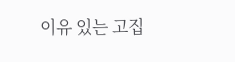이유 있는 고집